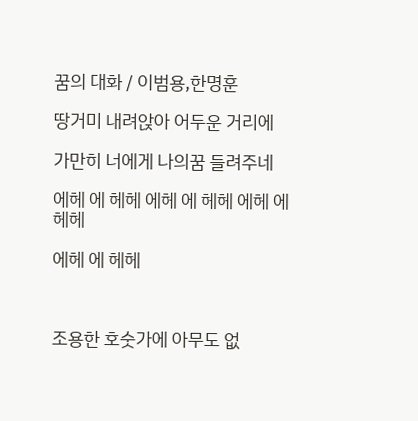꿈의 대화 / 이범용,한명훈

땅거미 내려앉아 어두운 거리에

가만히 너에게 나의꿈 들려주네

에헤 에 헤헤 에헤 에 헤헤 에헤 에 헤헤

에헤 에 헤헤



조용한 호숫가에 아무도 없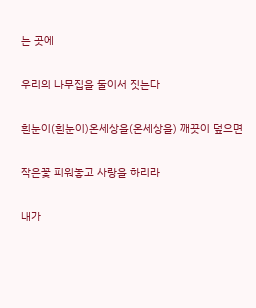는 곳에

우리의 나무집을 둘이서 짓는다

흰눈이(흰눈이)온세상을(온세상을) 깨끗이 덮으면

작은꽃 피워놓고 사랑을 하리라

내가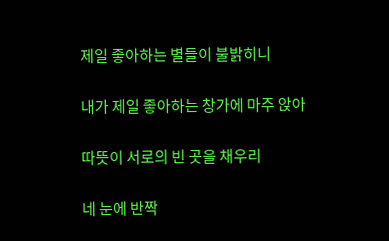제일 좋아하는 별들이 불밝히니

내가 제일 좋아하는 창가에 마주 앉아

따뜻이 서로의 빈 곳을 채우리

네 눈에 반짝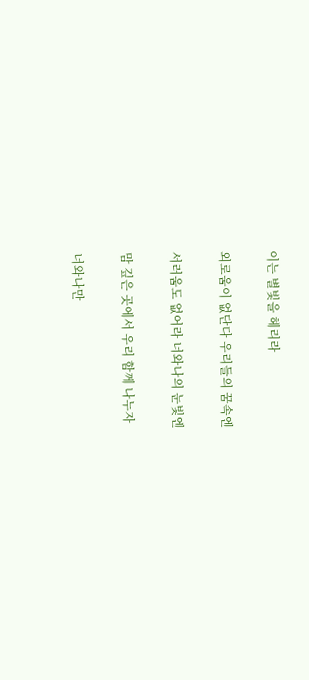이는 별빛을 헤리라

외로움이 없단다 우리들의 꿈속엔

서러움도 없어라 너와나의 눈빛엔

맘 깊은 곳에서 우리 함께 나누자

너와나만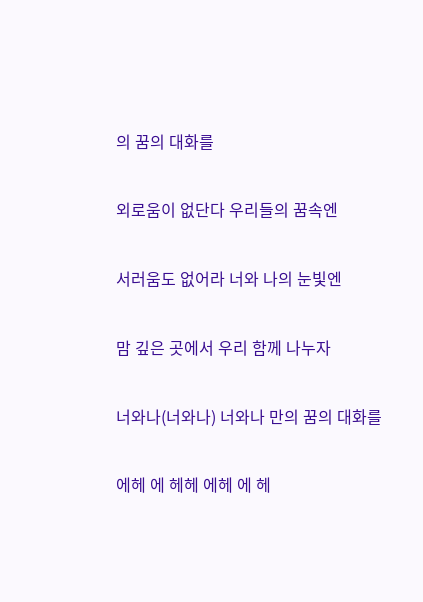의 꿈의 대화를

외로움이 없단다 우리들의 꿈속엔

서러움도 없어라 너와 나의 눈빛엔

맘 깊은 곳에서 우리 함께 나누자

너와나(너와나) 너와나 만의 꿈의 대화를

에헤 에 헤헤 에헤 에 헤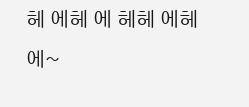헤 에헤 에 헤헤 에헤 에~